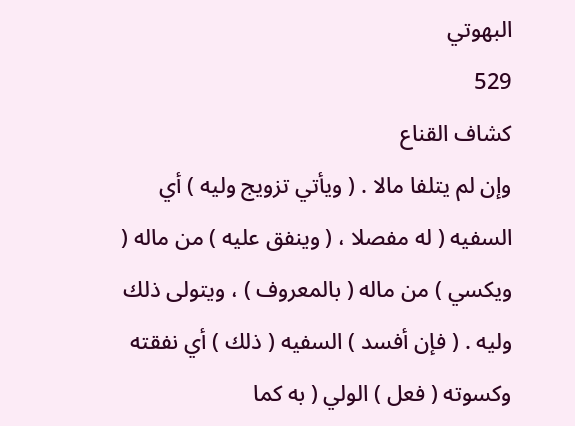البهوتي
529
كشاف القناع
وإن لم يتلفا مالا . ( ويأتي تزويج وليه ) أي السفيه ( له مفصلا ، ( وينفق عليه ) من ماله ( ويكسي ) من ماله ( بالمعروف ) ، ويتولى ذلك وليه . ( فإن أفسد ) السفيه ( ذلك ) أي نفقته وكسوته ( فعل ) الولي ( به كما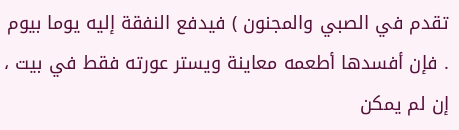تقدم في الصبي والمجنون ) فيدفع النفقة إليه يوما بيوم . فإن أفسدها أطعمه معاينة ويستر عورته فقط في بيت ، إن لم يمكن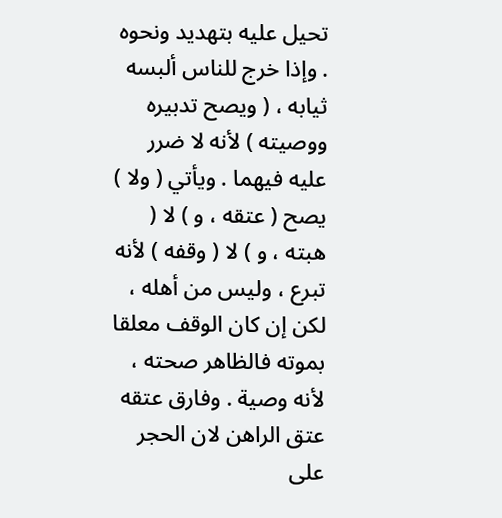تحيل عليه بتهديد ونحوه . وإذا خرج للناس ألبسه ثيابه ، ( ويصح تدبيره ووصيته ) لأنه لا ضرر عليه فيهما . ويأتي ( ولا ) يصح ( عتقه ، و ) لا ( هبته ، و ) لا ( وقفه ) لأنه تبرع ، وليس من أهله ، لكن إن كان الوقف معلقا بموته فالظاهر صحته ، لأنه وصية . وفارق عتقه عتق الراهن لان الحجر على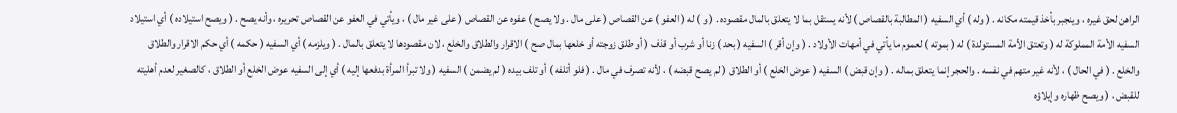الراهن لحق غيره ، وينجبر بأخذ قيمته مكانه . ( وله ) أي السفيه ( المطالبة بالقصاص ) لأنه يستقل بما لا يتعلق بالمال مقصوده . ( و ) له ( العفو ) عن القصاص ( على مال . ولا يصح ) عفوه عن القصاص ( على غير مال ) ، ويأتي في العفو عن القصاص تحريره ، وأنه يصح . ( ويصح استيلاده ) أي استيلاد السفيه الأمة المملوكة له ( وتعتق الأمة المستولدة ) له ( بموته ) لعموم ما يأتي في أمهات الأولاد . ( وإن أقر ) السفيه ( بحد ) زنا أو شرب أو قذف ( أو طلق زوجته أو خلعها بمال صح ) الاقرار والطلاق والخلع ، لان مقصودها لا يتعلق بالمال . ( ويلزمه ) أي السفيه ( حكمه ) أي حكم الاقرار والطلاق والخلع . ( في الحال ) ، لأنه غير متهم في نفسه . والحجر إنما يتعلق بماله . ( وإن قبض ) السفيه ( عوض الخلع ) أو الطلاق ( لم يصح قبضه ) ، لأنه تصرف في مال . ( فلو أتلفه ) أو تلف بيده ( لم يضمن ) السفيه ( ولا تبرأ المرأة بدفعها إليه ) أي إلى السفيه عوض الخلع أو الطلاق ، كالصغير لعدم أهليته للقبض ، ( ويصح ظهاره وإيلاؤه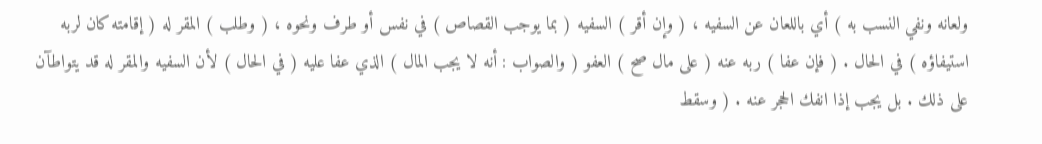ولعانه ونفي النسب به ) أي باللعان عن السفيه ، ( وإن أقر ) السفيه ( بما يوجب القصاص ) في نفس أو طرف ونحوه ، ( وطلب ) المقر له ( إقامته كان لربه استيفاؤه ) في الحال . ( فإن عفا ) ربه عنه ( على مال صح ) العفو ( والصواب : أنه لا يجب المال ) الذي عفا عليه ( في الحال ) لأن السفيه والمقر له قد يتواطآن على ذلك . بل يجب إذا انفك الحجر عنه . ( وسقط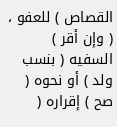القصاص ) للعفو ، ( وإن أقر ) السفيه ( بنسب ولد ) أو نحوه ( صح ) إقراره (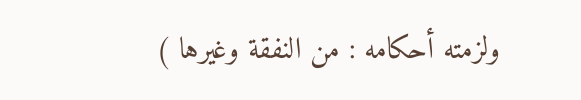ولزمته أحكامه : من النفقة وغيرها )